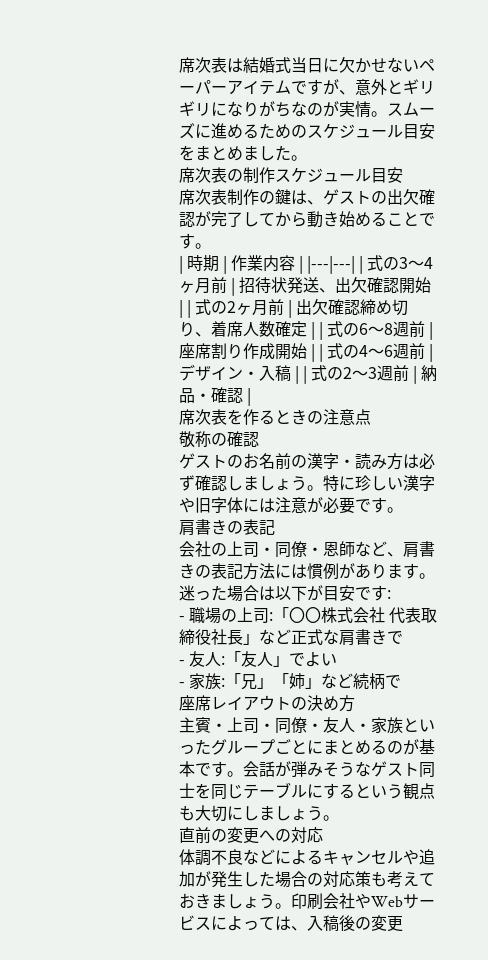席次表は結婚式当日に欠かせないペーパーアイテムですが、意外とギリギリになりがちなのが実情。スムーズに進めるためのスケジュール目安をまとめました。
席次表の制作スケジュール目安
席次表制作の鍵は、ゲストの出欠確認が完了してから動き始めることです。
| 時期 | 作業内容 | |---|---| | 式の3〜4ヶ月前 | 招待状発送、出欠確認開始 | | 式の2ヶ月前 | 出欠確認締め切り、着席人数確定 | | 式の6〜8週前 | 座席割り作成開始 | | 式の4〜6週前 | デザイン・入稿 | | 式の2〜3週前 | 納品・確認 |
席次表を作るときの注意点
敬称の確認
ゲストのお名前の漢字・読み方は必ず確認しましょう。特に珍しい漢字や旧字体には注意が必要です。
肩書きの表記
会社の上司・同僚・恩師など、肩書きの表記方法には慣例があります。迷った場合は以下が目安です:
- 職場の上司:「〇〇株式会社 代表取締役社長」など正式な肩書きで
- 友人:「友人」でよい
- 家族:「兄」「姉」など続柄で
座席レイアウトの決め方
主賓・上司・同僚・友人・家族といったグループごとにまとめるのが基本です。会話が弾みそうなゲスト同士を同じテーブルにするという観点も大切にしましょう。
直前の変更への対応
体調不良などによるキャンセルや追加が発生した場合の対応策も考えておきましょう。印刷会社やWebサービスによっては、入稿後の変更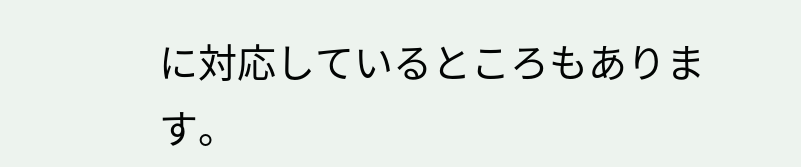に対応しているところもあります。